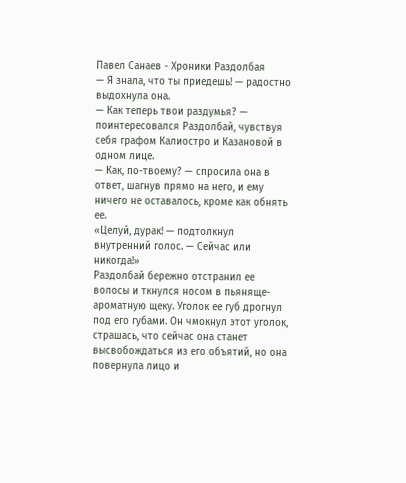Павел Санаев - Хроники Раздолбая
— Я знала, что ты приедешь! — радостно выдохнула она.
— Как теперь твои раздумья? — поинтересовался Раздолбай, чувствуя себя графом Калиостро и Казановой в одном лице.
— Как, по-твоему? — спросила она в ответ, шагнув прямо на него, и ему ничего не оставалось, кроме как обнять ее.
«Целуй, дурак! — подтолкнул внутренний голос. — Сейчас или никогда!»
Раздолбай бережно отстранил ее волосы и ткнулся носом в пьяняще-ароматную щеку. Уголок ее губ дрогнул под его губами. Он чмокнул этот уголок, страшась, что сейчас она станет высвобождаться из его объятий, но она повернула лицо и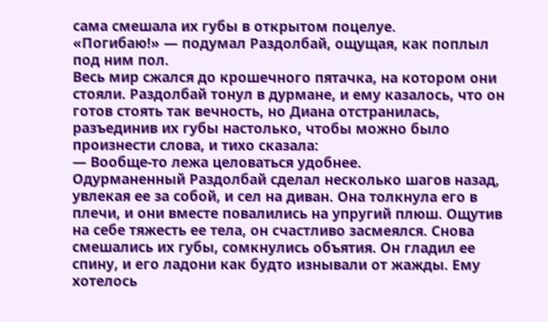сама смешала их губы в открытом поцелуе.
«Погибаю!» — подумал Раздолбай, ощущая, как поплыл под ним пол.
Весь мир сжался до крошечного пятачка, на котором они стояли. Раздолбай тонул в дурмане, и ему казалось, что он готов стоять так вечность, но Диана отстранилась, разъединив их губы настолько, чтобы можно было произнести слова, и тихо сказала:
— Вообще-то лежа целоваться удобнее.
Одурманенный Раздолбай сделал несколько шагов назад, увлекая ее за собой, и сел на диван. Она толкнула его в плечи, и они вместе повалились на упругий плюш. Ощутив на себе тяжесть ее тела, он счастливо засмеялся. Снова смешались их губы, сомкнулись объятия. Он гладил ее спину, и его ладони как будто изнывали от жажды. Ему хотелось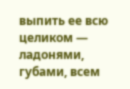выпить ее всю целиком — ладонями, губами, всем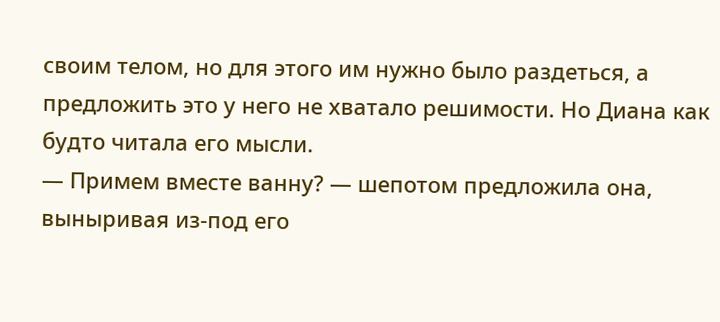своим телом, но для этого им нужно было раздеться, а предложить это у него не хватало решимости. Но Диана как будто читала его мысли.
— Примем вместе ванну? — шепотом предложила она, выныривая из-под его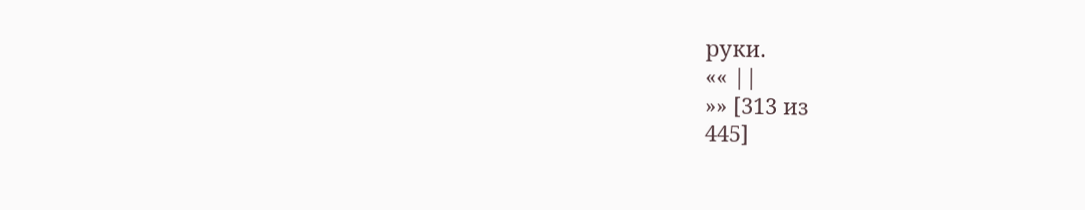руки.
«« ||
»» [313 из
445]